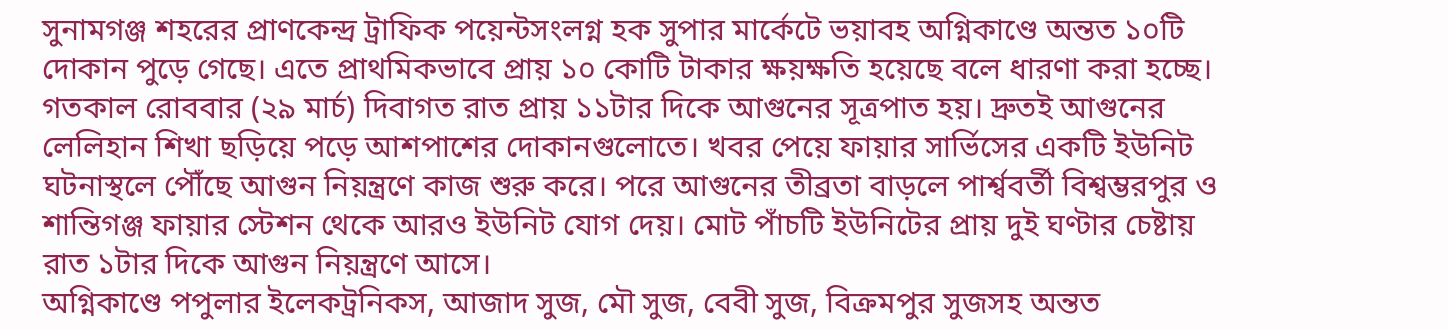সুনামগঞ্জ শহরের প্রাণকেন্দ্র ট্রাফিক পয়েন্টসংলগ্ন হক সুপার মার্কেটে ভয়াবহ অগ্নিকাণ্ডে অন্তত ১০টি দোকান পুড়ে গেছে। এতে প্রাথমিকভাবে প্রায় ১০ কোটি টাকার ক্ষয়ক্ষতি হয়েছে বলে ধারণা করা হচ্ছে।
গতকাল রোববার (২৯ মার্চ) দিবাগত রাত প্রায় ১১টার দিকে আগুনের সূত্রপাত হয়। দ্রুতই আগুনের লেলিহান শিখা ছড়িয়ে পড়ে আশপাশের দোকানগুলোতে। খবর পেয়ে ফায়ার সার্ভিসের একটি ইউনিট ঘটনাস্থলে পৌঁছে আগুন নিয়ন্ত্রণে কাজ শুরু করে। পরে আগুনের তীব্রতা বাড়লে পার্শ্ববর্তী বিশ্বম্ভরপুর ও শান্তিগঞ্জ ফায়ার স্টেশন থেকে আরও ইউনিট যোগ দেয়। মোট পাঁচটি ইউনিটের প্রায় দুই ঘণ্টার চেষ্টায় রাত ১টার দিকে আগুন নিয়ন্ত্রণে আসে।
অগ্নিকাণ্ডে পপুলার ইলেকট্রনিকস, আজাদ সুজ, মৌ সুজ, বেবী সুজ, বিক্রমপুর সুজসহ অন্তত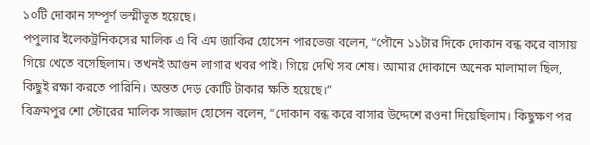১০টি দোকান সম্পূর্ণ ভস্মীভূত হয়েছে।
পপুলার ইলেকট্রনিকসের মালিক এ বি এম জাকির হোসেন পারভেজ বলেন, “পৌনে ১১টার দিকে দোকান বন্ধ করে বাসায় গিয়ে খেতে বসেছিলাম। তখনই আগুন লাগার খবর পাই। গিয়ে দেখি সব শেষ। আমার দোকানে অনেক মালামাল ছিল, কিছুই রক্ষা করতে পারিনি। অন্তত দেড় কোটি টাকার ক্ষতি হয়েছে।”
বিক্রমপুর শো স্টোরের মালিক সাজ্জাদ হোসেন বলেন, “দোকান বন্ধ করে বাসার উদ্দেশে রওনা দিয়েছিলাম। কিছুক্ষণ পর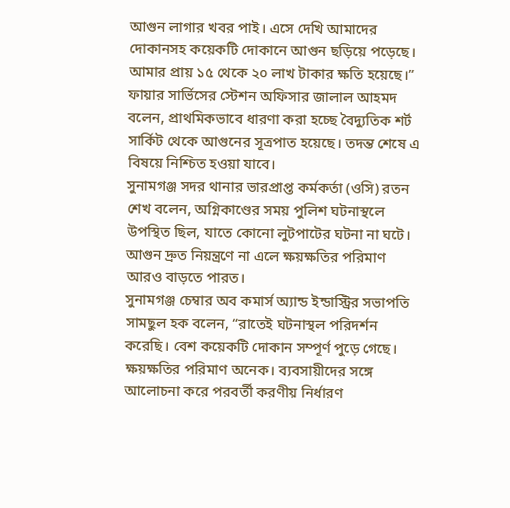আগুন লাগার খবর পাই। এসে দেখি আমাদের দোকানসহ কয়েকটি দোকানে আগুন ছড়িয়ে পড়েছে। আমার প্রায় ১৫ থেকে ২০ লাখ টাকার ক্ষতি হয়েছে।”
ফায়ার সার্ভিসের স্টেশন অফিসার জালাল আহমদ বলেন, প্রাথমিকভাবে ধারণা করা হচ্ছে বৈদ্যুতিক শর্ট সার্কিট থেকে আগুনের সূত্রপাত হয়েছে। তদন্ত শেষে এ বিষয়ে নিশ্চিত হওয়া যাবে।
সুনামগঞ্জ সদর থানার ভারপ্রাপ্ত কর্মকর্তা (ওসি) রতন শেখ বলেন, অগ্নিকাণ্ডের সময় পুলিশ ঘটনাস্থলে উপস্থিত ছিল, যাতে কোনো লুটপাটের ঘটনা না ঘটে। আগুন দ্রুত নিয়ন্ত্রণে না এলে ক্ষয়ক্ষতির পরিমাণ আরও বাড়তে পারত।
সুনামগঞ্জ চেম্বার অব কমার্স অ্যান্ড ইন্ডাস্ট্রির সভাপতি সামছুল হক বলেন, “রাতেই ঘটনাস্থল পরিদর্শন করেছি। বেশ কয়েকটি দোকান সম্পূর্ণ পুড়ে গেছে। ক্ষয়ক্ষতির পরিমাণ অনেক। ব্যবসায়ীদের সঙ্গে আলোচনা করে পরবর্তী করণীয় নির্ধারণ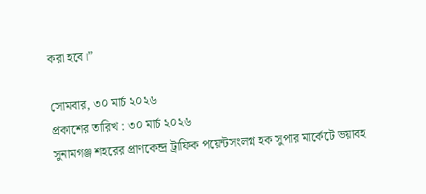করা হবে।”

সোমবার, ৩০ মার্চ ২০২৬
প্রকাশের তারিখ : ৩০ মার্চ ২০২৬
সুনামগঞ্জ শহরের প্রাণকেন্দ্র ট্রাফিক পয়েন্টসংলগ্ন হক সুপার মার্কেটে ভয়াবহ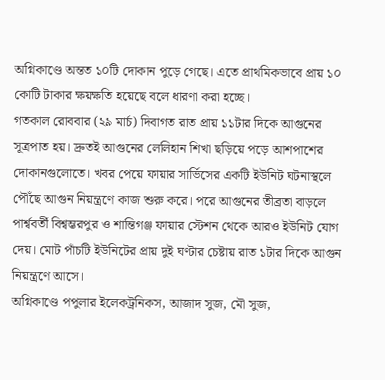অগ্নিকাণ্ডে অন্তত ১০টি দোকান পুড়ে গেছে। এতে প্রাথমিকভাবে প্রায় ১০ কোটি টাকার ক্ষয়ক্ষতি হয়েছে বলে ধারণা করা হচ্ছে।
গতকাল রোববার (২৯ মার্চ) দিবাগত রাত প্রায় ১১টার দিকে আগুনের সূত্রপাত হয়। দ্রুতই আগুনের লেলিহান শিখা ছড়িয়ে পড়ে আশপাশের দোকানগুলোতে। খবর পেয়ে ফায়ার সার্ভিসের একটি ইউনিট ঘটনাস্থলে পৌঁছে আগুন নিয়ন্ত্রণে কাজ শুরু করে। পরে আগুনের তীব্রতা বাড়লে পার্শ্ববর্তী বিশ্বম্ভরপুর ও শান্তিগঞ্জ ফায়ার স্টেশন থেকে আরও ইউনিট যোগ দেয়। মোট পাঁচটি ইউনিটের প্রায় দুই ঘণ্টার চেষ্টায় রাত ১টার দিকে আগুন নিয়ন্ত্রণে আসে।
অগ্নিকাণ্ডে পপুলার ইলেকট্রনিকস, আজাদ সুজ, মৌ সুজ,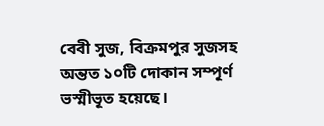বেবী সুজ, বিক্রমপুর সুজসহ অন্তত ১০টি দোকান সম্পূর্ণ ভস্মীভূত হয়েছে।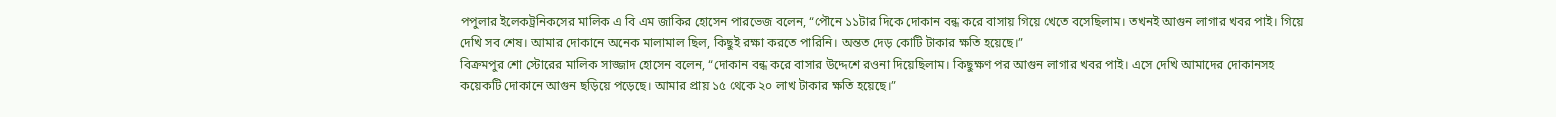পপুলার ইলেকট্রনিকসের মালিক এ বি এম জাকির হোসেন পারভেজ বলেন, “পৌনে ১১টার দিকে দোকান বন্ধ করে বাসায় গিয়ে খেতে বসেছিলাম। তখনই আগুন লাগার খবর পাই। গিয়ে দেখি সব শেষ। আমার দোকানে অনেক মালামাল ছিল, কিছুই রক্ষা করতে পারিনি। অন্তত দেড় কোটি টাকার ক্ষতি হয়েছে।”
বিক্রমপুর শো স্টোরের মালিক সাজ্জাদ হোসেন বলেন, “দোকান বন্ধ করে বাসার উদ্দেশে রওনা দিয়েছিলাম। কিছুক্ষণ পর আগুন লাগার খবর পাই। এসে দেখি আমাদের দোকানসহ কয়েকটি দোকানে আগুন ছড়িয়ে পড়েছে। আমার প্রায় ১৫ থেকে ২০ লাখ টাকার ক্ষতি হয়েছে।”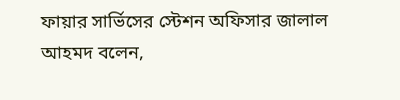ফায়ার সার্ভিসের স্টেশন অফিসার জালাল আহমদ বলেন,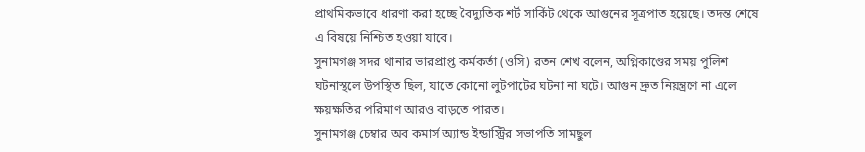প্রাথমিকভাবে ধারণা করা হচ্ছে বৈদ্যুতিক শর্ট সার্কিট থেকে আগুনের সূত্রপাত হয়েছে। তদন্ত শেষে এ বিষয়ে নিশ্চিত হওয়া যাবে।
সুনামগঞ্জ সদর থানার ভারপ্রাপ্ত কর্মকর্তা (ওসি) রতন শেখ বলেন, অগ্নিকাণ্ডের সময় পুলিশ ঘটনাস্থলে উপস্থিত ছিল, যাতে কোনো লুটপাটের ঘটনা না ঘটে। আগুন দ্রুত নিয়ন্ত্রণে না এলে ক্ষয়ক্ষতির পরিমাণ আরও বাড়তে পারত।
সুনামগঞ্জ চেম্বার অব কমার্স অ্যান্ড ইন্ডাস্ট্রির সভাপতি সামছুল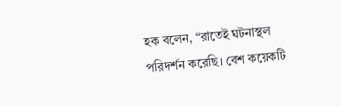হক বলেন, “রাতেই ঘটনাস্থল পরিদর্শন করেছি। বেশ কয়েকটি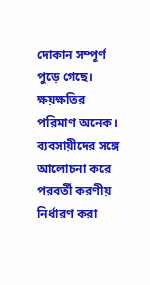দোকান সম্পূর্ণ পুড়ে গেছে। ক্ষয়ক্ষতির পরিমাণ অনেক। ব্যবসায়ীদের সঙ্গে আলোচনা করে পরবর্তী করণীয় নির্ধারণ করা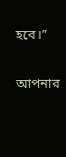হবে।”

আপনার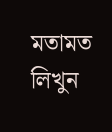মতামত লিখুন